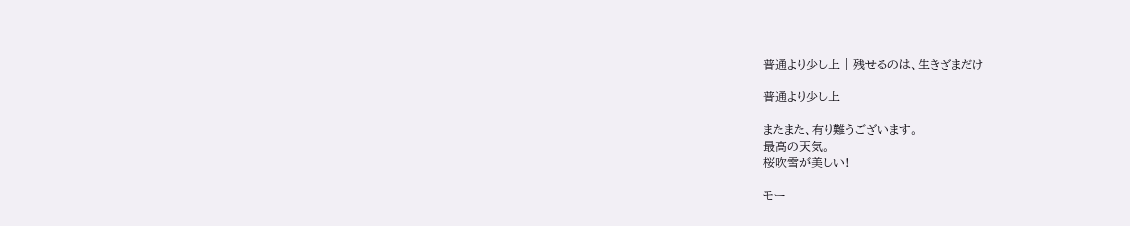普通より少し上 | 残せるのは、生きざまだけ

普通より少し上

またまた、有り難うございます。
最高の天気。
桜吹雪が美しい!

モー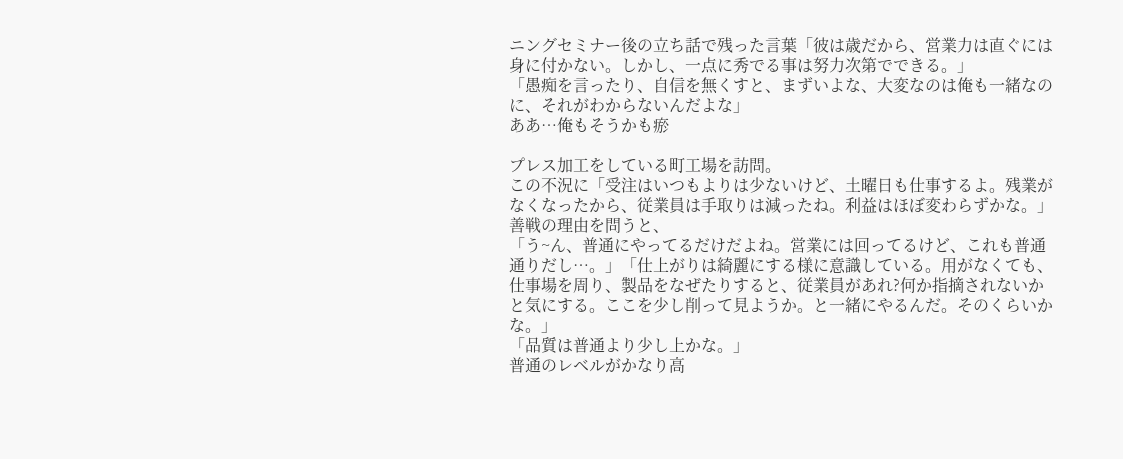ニングセミナー後の立ち話で残った言葉「彼は歳だから、営業力は直ぐには身に付かない。しかし、一点に秀でる事は努力次第でできる。」
「愚痴を言ったり、自信を無くすと、まずいよな、大変なのは俺も一緒なのに、それがわからないんだよな」
ああ…俺もそうかも瘀

プレス加工をしている町工場を訪問。
この不況に「受注はいつもよりは少ないけど、土曜日も仕事するよ。残業がなくなったから、従業員は手取りは減ったね。利益はほぼ変わらずかな。」
善戦の理由を問うと、
「う~ん、普通にやってるだけだよね。営業には回ってるけど、これも普通通りだし…。」「仕上がりは綺麗にする様に意識している。用がなくても、仕事場を周り、製品をなぜたりすると、従業員があれ?何か指摘されないかと気にする。ここを少し削って見ようか。と一緒にやるんだ。そのくらいかな。」
「品質は普通より少し上かな。」
普通のレベルがかなり高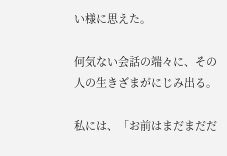い様に思えた。

何気ない会話の端々に、その人の生きざまがにじみ出る。

私には、「お前はまだまだだ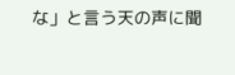な」と言う天の声に聞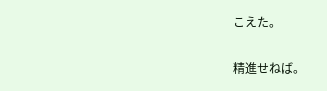こえた。

精進せねば。